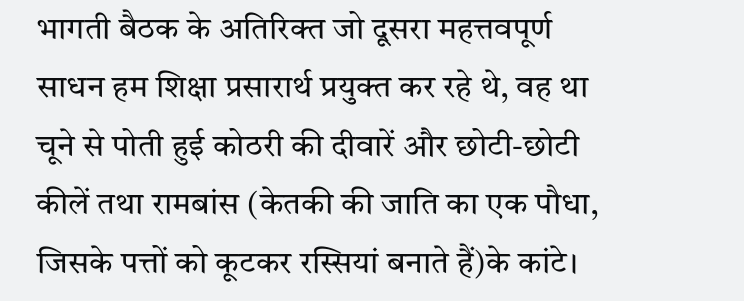भागती बैठक के अतिरिक्त जो दूसरा महत्तवपूर्ण साधन हम शिक्षा प्रसारार्थ प्रयुक्त कर रहे थे, वह था चूने से पोती हुई कोठरी की दीवारें और छोटी-छोटी कीलें तथा रामबांस (केतकी की जाति का एक पौधा, जिसके पत्तों को कूटकर रस्सियां बनाते हैं)के कांटे।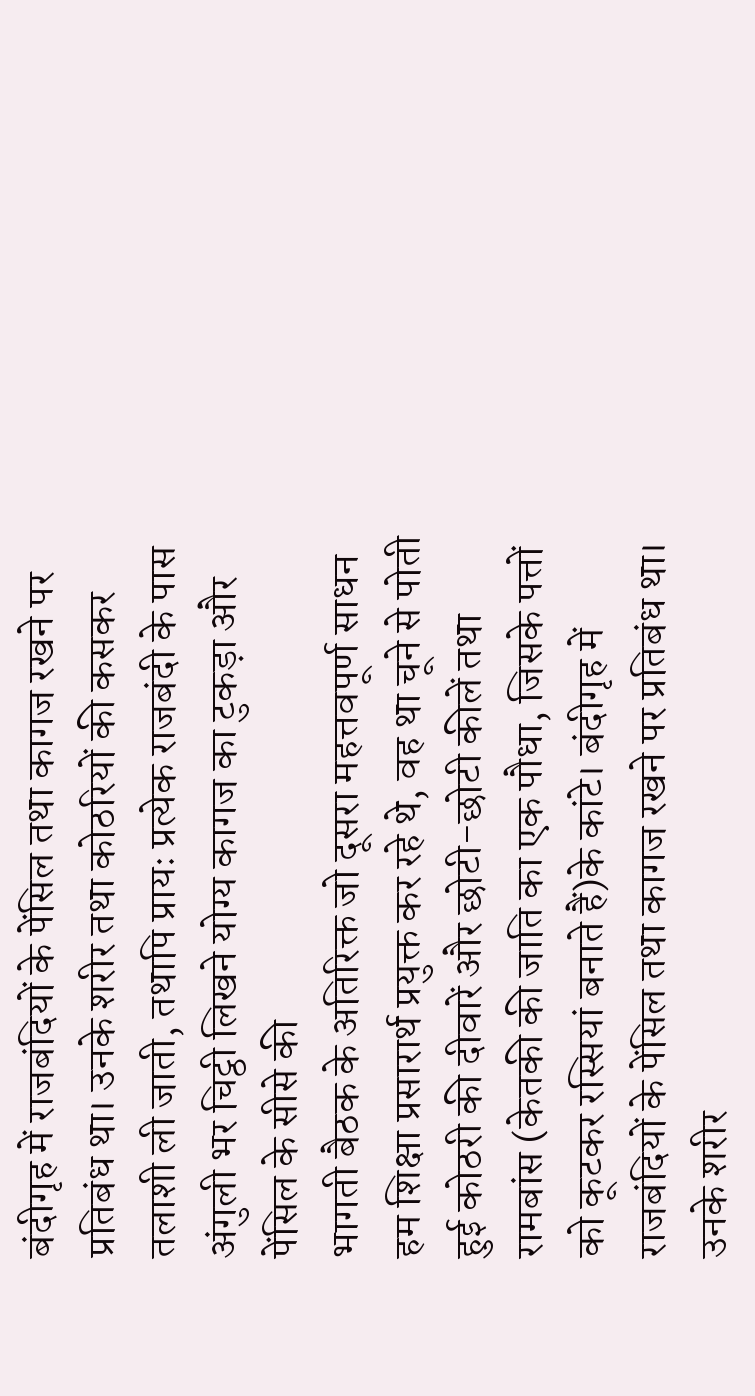बंदीगृह में राजबंदियों के पेंसिल तथा कागज रखने पर प्रतिबंध था। उनके शरीर तथा कोठरियों की कसकर तलाशी ली जाती, तथापि प्रायः प्रत्येक राजबंदी के पास अंगुली भर चिट्ठी लिखने योग्य कागज का टुकड़ा और पेंसिल के सीसे की
भागती बैठक के अतिरिक्त जो दूसरा महत्तवपूर्ण साधन हम शिक्षा प्रसारार्थ प्रयुक्त कर रहे थे, वह था चूने से पोती हुई कोठरी की दीवारें और छोटी-छोटी कीलें तथा रामबांस (केतकी की जाति का एक पौधा, जिसके पत्तों को कूटकर रस्सियां बनाते हैं)के कांटे। बंदीगृह में राजबंदियों के पेंसिल तथा कागज रखने पर प्रतिबंध था। उनके शरीर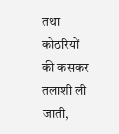तथा कोठरियों की कसकर तलाशी ली जाती,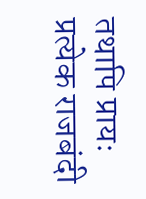तथापि प्रायः प्रत्येक राजबंदी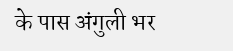के पास अंगुली भर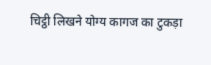चिट्ठी लिखने योग्य कागज का टुकड़ा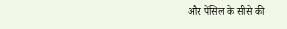और पेंसिल के सीसे की